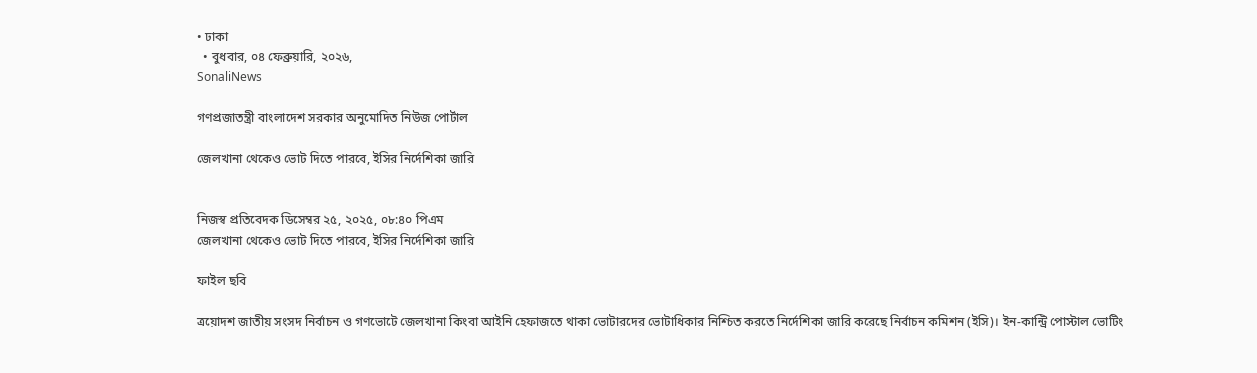• ঢাকা
  • বুধবার, ০৪ ফেব্রুয়ারি, ২০২৬,
SonaliNews

গণপ্রজাতন্ত্রী বাংলাদেশ সরকার অনুমোদিত নিউজ পোর্টাল

জেলখানা থেকেও ভোট দিতে পারবে, ইসির নির্দেশিকা জারি


নিজস্ব প্রতিবেদক ডিসেম্বর ২৫, ২০২৫, ০৮:৪০ পিএম
জেলখানা থেকেও ভোট দিতে পারবে, ইসির নির্দেশিকা জারি

ফাইল ছবি

ত্রয়োদশ জাতীয় সংসদ নির্বাচন ও গণভোটে জেলখানা কিংবা আইনি হেফাজতে থাকা ভোটারদের ভোটাধিকার নিশ্চিত করতে নির্দেশিকা জারি করেছে নির্বাচন কমিশন (ইসি)। ইন-কান্ট্রি পোস্টাল ভোটিং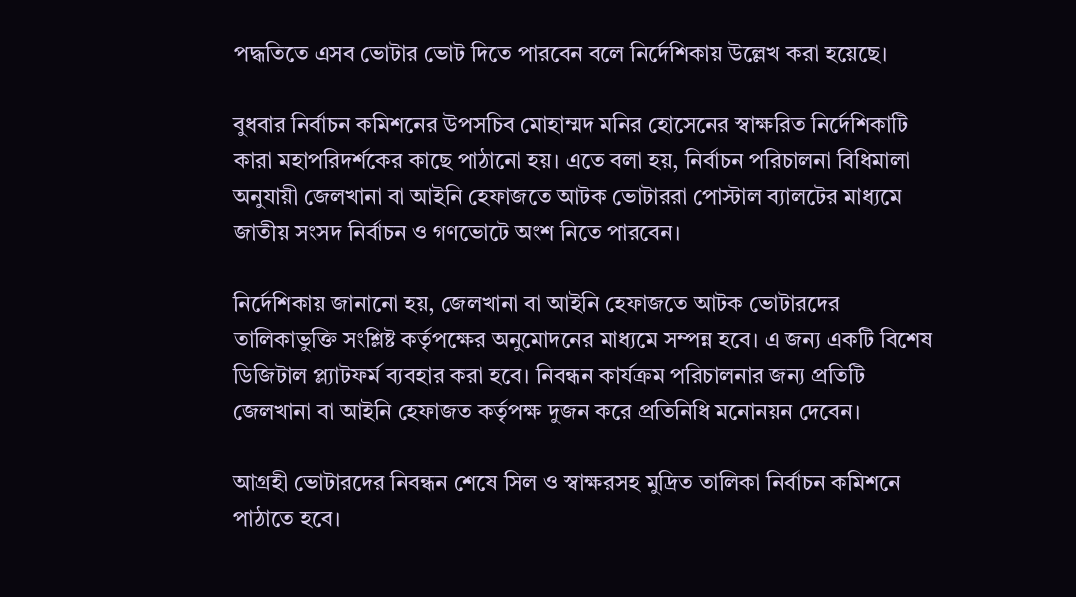পদ্ধতিতে এসব ভোটার ভোট দিতে পারবেন বলে নির্দেশিকায় উল্লেখ করা হয়েছে।

বুধবার নির্বাচন কমিশনের উপসচিব মোহাম্মদ মনির হোসেনের স্বাক্ষরিত নির্দেশিকাটি কারা মহাপরিদর্শকের কাছে পাঠানো হয়। এতে বলা হয়, নির্বাচন পরিচালনা বিধিমালা অনুযায়ী জেলখানা বা আইনি হেফাজতে আটক ভোটাররা পোস্টাল ব্যালটের মাধ্যমে জাতীয় সংসদ নির্বাচন ও গণভোটে অংশ নিতে পারবেন।

নির্দেশিকায় জানানো হয়, জেলখানা বা আইনি হেফাজতে আটক ভোটারদের তালিকাভুক্তি সংশ্লিষ্ট কর্তৃপক্ষের অনুমোদনের মাধ্যমে সম্পন্ন হবে। এ জন্য একটি বিশেষ ডিজিটাল প্ল্যাটফর্ম ব্যবহার করা হবে। নিবন্ধন কার্যক্রম পরিচালনার জন্য প্রতিটি জেলখানা বা আইনি হেফাজত কর্তৃপক্ষ দুজন করে প্রতিনিধি মনোনয়ন দেবেন।

আগ্রহী ভোটারদের নিবন্ধন শেষে সিল ও স্বাক্ষরসহ মুদ্রিত তালিকা নির্বাচন কমিশনে পাঠাতে হবে।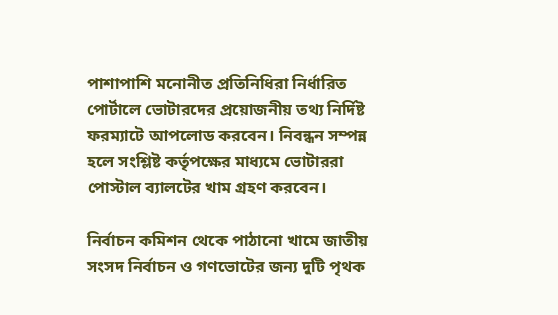পাশাপাশি মনোনীত প্রতিনিধিরা নির্ধারিত পোর্টালে ভোটারদের প্রয়োজনীয় তথ্য নির্দিষ্ট ফরম্যাটে আপলোড করবেন। নিবন্ধন সম্পন্ন হলে সংশ্লিষ্ট কর্তৃপক্ষের মাধ্যমে ভোটাররা পোস্টাল ব্যালটের খাম গ্রহণ করবেন।

নির্বাচন কমিশন থেকে পাঠানো খামে জাতীয় সংসদ নির্বাচন ও গণভোটের জন্য দুটি পৃথক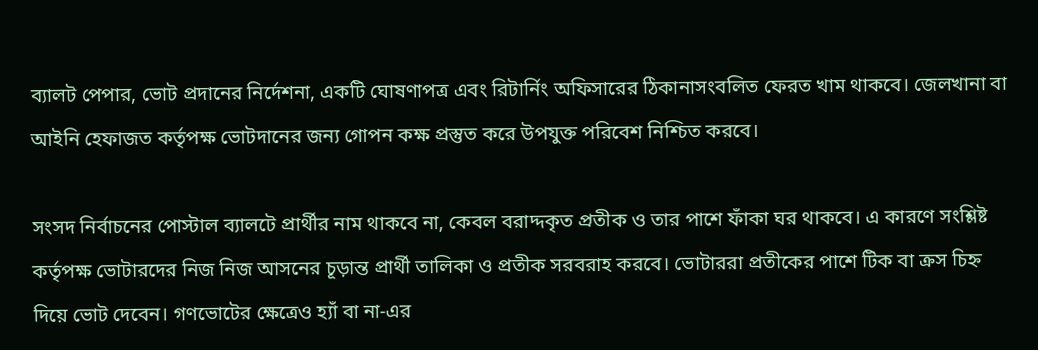ব্যালট পেপার, ভোট প্রদানের নির্দেশনা, একটি ঘোষণাপত্র এবং রিটার্নিং অফিসারের ঠিকানাসংবলিত ফেরত খাম থাকবে। জেলখানা বা আইনি হেফাজত কর্তৃপক্ষ ভোটদানের জন্য গোপন কক্ষ প্রস্তুত করে উপযুক্ত পরিবেশ নিশ্চিত করবে।

সংসদ নির্বাচনের পোস্টাল ব্যালটে প্রার্থীর নাম থাকবে না, কেবল বরাদ্দকৃত প্রতীক ও তার পাশে ফাঁকা ঘর থাকবে। এ কারণে সংশ্লিষ্ট কর্তৃপক্ষ ভোটারদের নিজ নিজ আসনের চূড়ান্ত প্রার্থী তালিকা ও প্রতীক সরবরাহ করবে। ভোটাররা প্রতীকের পাশে টিক বা ক্রস চিহ্ন দিয়ে ভোট দেবেন। গণভোটের ক্ষেত্রেও হ্যাঁ বা না-এর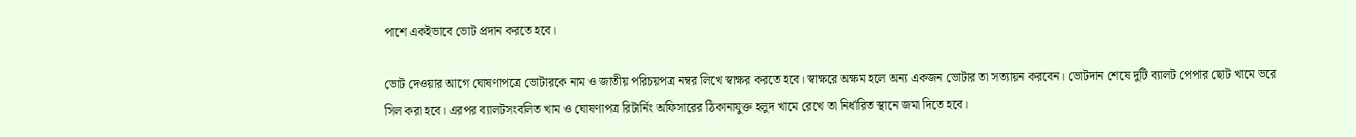পাশে একইভাবে ভোট প্রদান করতে হবে।

ভোট দেওয়ার আগে ঘোষণাপত্রে ভোটারকে নাম ও জাতীয় পরিচয়পত্র নম্বর লিখে স্বাক্ষর করতে হবে। স্বাক্ষরে অক্ষম হলে অন্য একজন ভোটার তা সত্যায়ন করবেন। ভোটদান শেষে দুটি ব্যালট পেপার ছোট খামে ভরে সিল করা হবে। এরপর ব্যালটসংবলিত খাম ও ঘোষণাপত্র রিটার্নিং অফিসারের ঠিকানাযুক্ত হলুদ খামে রেখে তা নির্ধারিত স্থানে জমা দিতে হবে।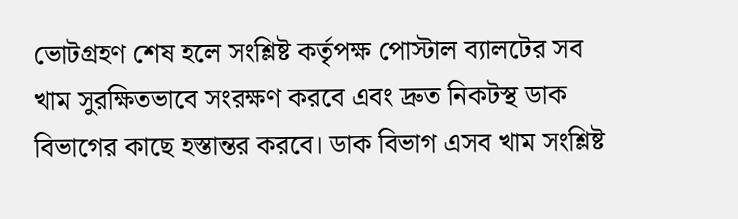ভোটগ্রহণ শেষ হলে সংশ্লিষ্ট কর্তৃপক্ষ পোস্টাল ব্যালটের সব খাম সুরক্ষিতভাবে সংরক্ষণ করবে এবং দ্রুত নিকটস্থ ডাক বিভাগের কাছে হস্তান্তর করবে। ডাক বিভাগ এসব খাম সংশ্লিষ্ট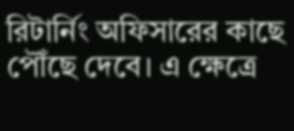রিটার্নিং অফিসারের কাছে পৌঁছে দেবে। এ ক্ষেত্রে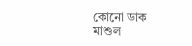কোনো ডাক মাশুল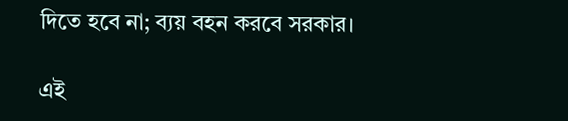দিতে হবে না; ব্যয় বহন করবে সরকার।

এই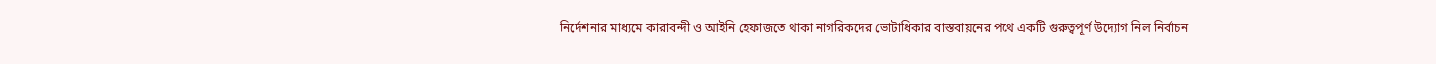নির্দেশনার মাধ্যমে কারাবন্দী ও আইনি হেফাজতে থাকা নাগরিকদের ভোটাধিকার বাস্তবায়নের পথে একটি গুরুত্বপূর্ণ উদ্যোগ নিল নির্বাচন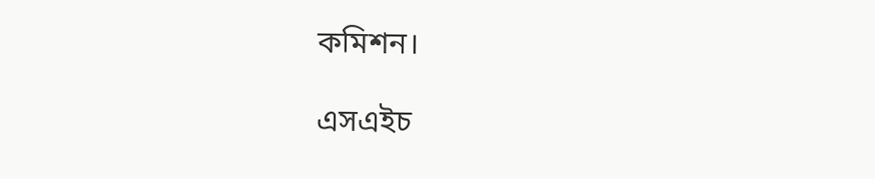কমিশন।

এসএইচ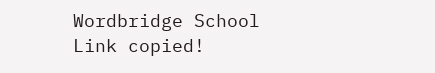Wordbridge School
Link copied!